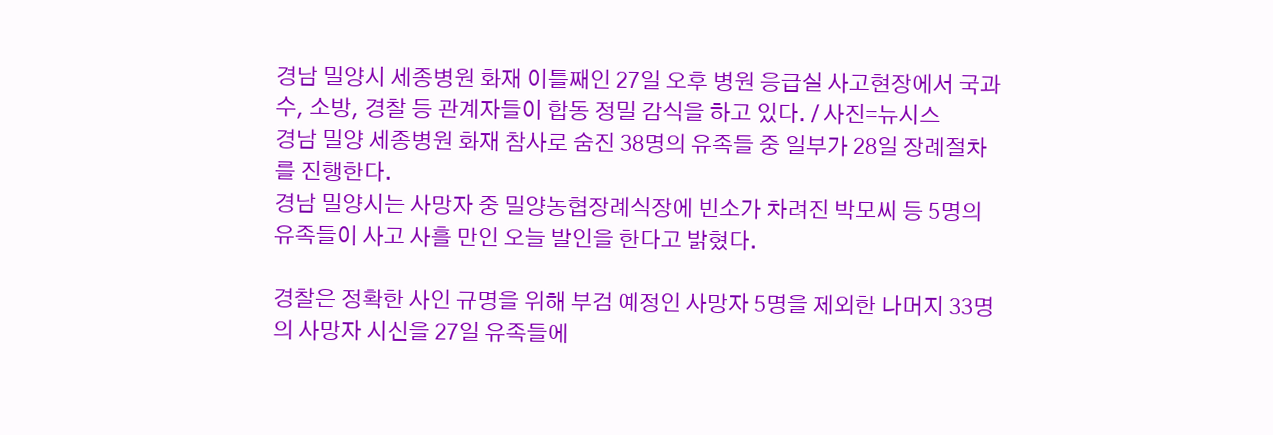경남 밀양시 세종병원 화재 이틀째인 27일 오후 병원 응급실 사고현장에서 국과수, 소방, 경찰 등 관계자들이 합동 정밀 감식을 하고 있다. / 사진=뉴시스
경남 밀양 세종병원 화재 참사로 숨진 38명의 유족들 중 일부가 28일 장례절차를 진행한다.
경남 밀양시는 사망자 중 밀양농협장례식장에 빈소가 차려진 박모씨 등 5명의 유족들이 사고 사흘 만인 오늘 발인을 한다고 밝혔다.

경찰은 정확한 사인 규명을 위해 부검 예정인 사망자 5명을 제외한 나머지 33명의 사망자 시신을 27일 유족들에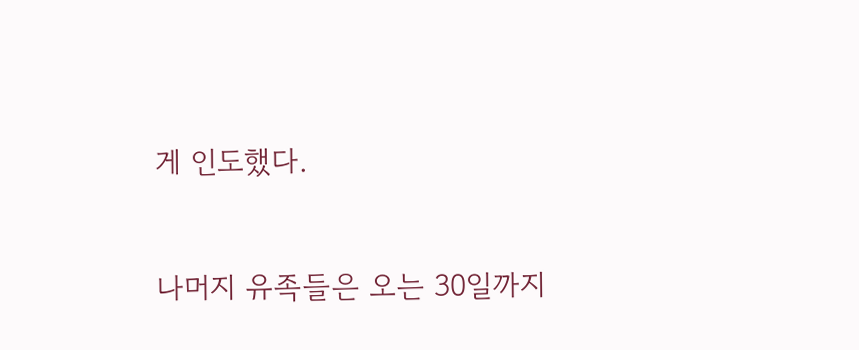게 인도했다.


나머지 유족들은 오는 30일까지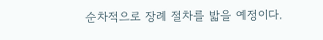순차적으로 장례 절차를 밟을 예정이다.